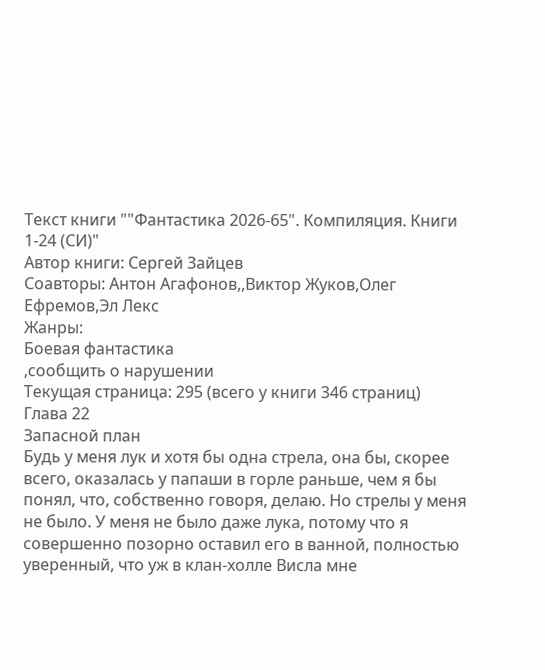Текст книги ""Фантастика 2026-65". Компиляция. Книги 1-24 (СИ)"
Автор книги: Сергей Зайцев
Соавторы: Антон Агафонов,,Виктор Жуков,Олег Ефремов,Эл Лекс
Жанры:
Боевая фантастика
,сообщить о нарушении
Текущая страница: 295 (всего у книги 346 страниц)
Глава 22
Запасной план
Будь у меня лук и хотя бы одна стрела, она бы, скорее всего, оказалась у папаши в горле раньше, чем я бы понял, что, собственно говоря, делаю. Но стрелы у меня не было. У меня не было даже лука, потому что я совершенно позорно оставил его в ванной, полностью уверенный, что уж в клан-холле Висла мне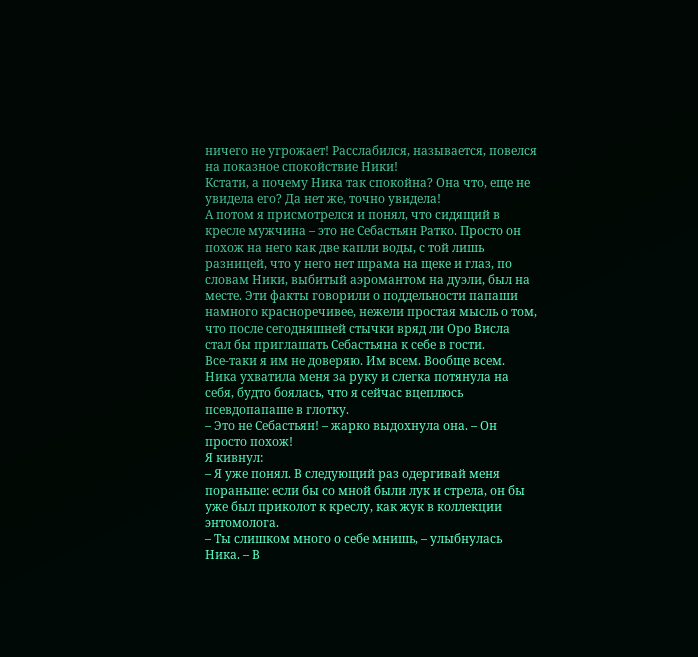ничего не угрожает! Расслабился, называется, повелся на показное спокойствие Ники!
Кстати, а почему Ника так спокойна? Она что, еще не увидела его? Да нет же, точно увидела!
А потом я присмотрелся и понял, что сидящий в кресле мужчина – это не Себастьян Ратко. Просто он похож на него как две капли воды, с той лишь разницей, что у него нет шрама на щеке и глаз, по словам Ники, выбитый аэромантом на дуэли, был на месте. Эти факты говорили о поддельности папаши намного красноречивее, нежели простая мысль о том, что после сегодняшней стычки вряд ли Оро Висла стал бы приглашать Себастьяна к себе в гости.
Все-таки я им не доверяю. Им всем. Вообще всем.
Ника ухватила меня за руку и слегка потянула на себя, будто боялась, что я сейчас вцеплюсь псевдопапаше в глотку.
– Это не Себастьян! – жарко выдохнула она. – Он просто похож!
Я кивнул:
– Я уже понял. В следующий раз одергивай меня пораньше: если бы со мной были лук и стрела, он бы уже был приколот к креслу, как жук в коллекции энтомолога.
– Ты слишком много о себе мнишь, – улыбнулась Ника. – В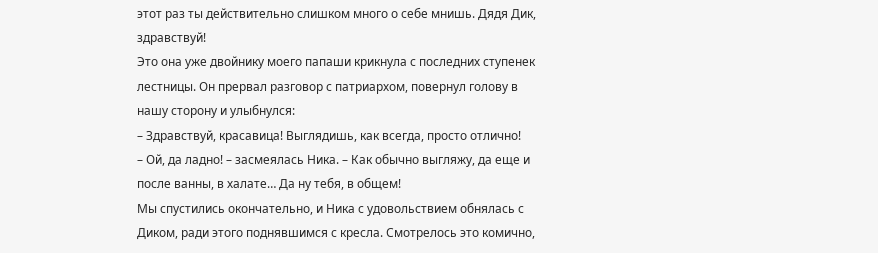этот раз ты действительно слишком много о себе мнишь. Дядя Дик, здравствуй!
Это она уже двойнику моего папаши крикнула с последних ступенек лестницы. Он прервал разговор с патриархом, повернул голову в нашу сторону и улыбнулся:
– Здравствуй, красавица! Выглядишь, как всегда, просто отлично!
– Ой, да ладно! – засмеялась Ника. – Как обычно выгляжу, да еще и после ванны, в халате… Да ну тебя, в общем!
Мы спустились окончательно, и Ника с удовольствием обнялась с Диком, ради этого поднявшимся с кресла. Смотрелось это комично,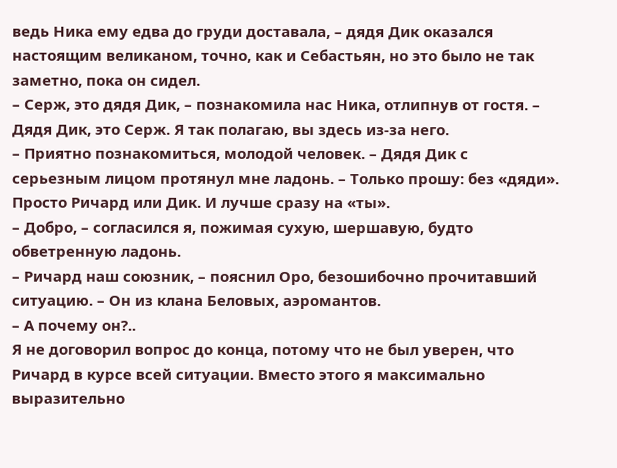ведь Ника ему едва до груди доставала, – дядя Дик оказался настоящим великаном, точно, как и Себастьян, но это было не так заметно, пока он сидел.
– Серж, это дядя Дик, – познакомила нас Ника, отлипнув от гостя. – Дядя Дик, это Серж. Я так полагаю, вы здесь из-за него.
– Приятно познакомиться, молодой человек. – Дядя Дик с серьезным лицом протянул мне ладонь. – Только прошу: без «дяди». Просто Ричард или Дик. И лучше сразу на «ты».
– Добро, – согласился я, пожимая сухую, шершавую, будто обветренную ладонь.
– Ричард наш союзник, – пояснил Оро, безошибочно прочитавший ситуацию. – Он из клана Беловых, аэромантов.
– А почему он?..
Я не договорил вопрос до конца, потому что не был уверен, что Ричард в курсе всей ситуации. Вместо этого я максимально выразительно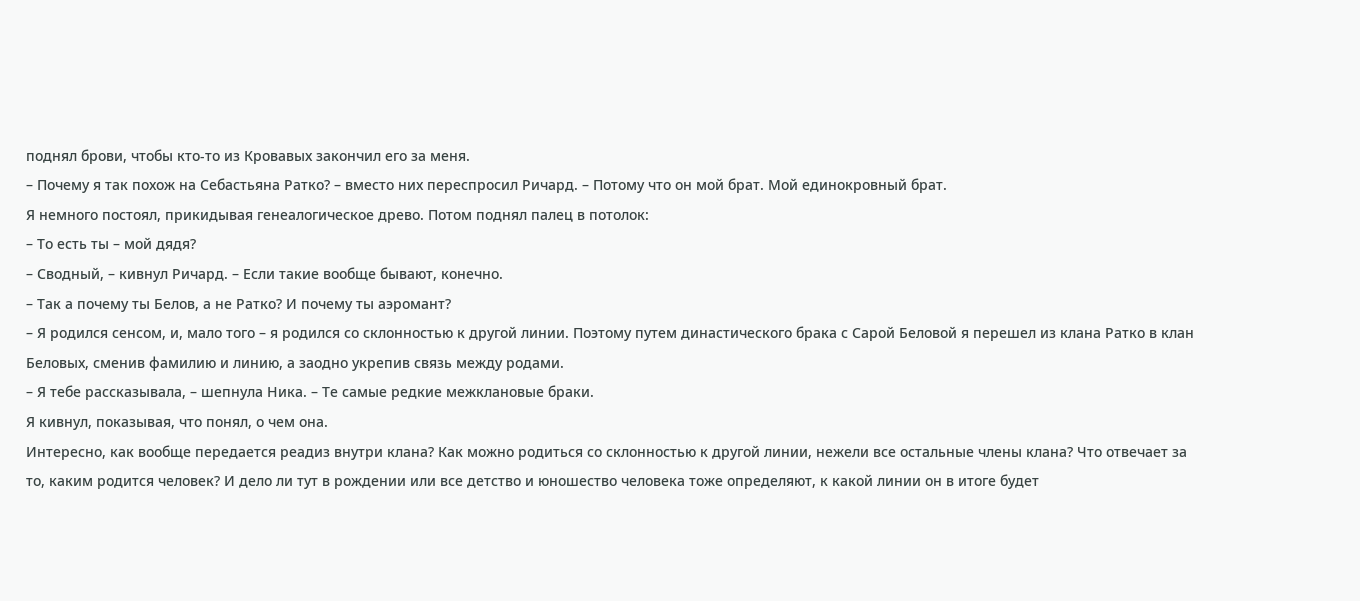поднял брови, чтобы кто-то из Кровавых закончил его за меня.
– Почему я так похож на Себастьяна Ратко? – вместо них переспросил Ричард. – Потому что он мой брат. Мой единокровный брат.
Я немного постоял, прикидывая генеалогическое древо. Потом поднял палец в потолок:
– То есть ты – мой дядя?
– Сводный, – кивнул Ричард. – Если такие вообще бывают, конечно.
– Так а почему ты Белов, а не Ратко? И почему ты аэромант?
– Я родился сенсом, и, мало того – я родился со склонностью к другой линии. Поэтому путем династического брака с Сарой Беловой я перешел из клана Ратко в клан Беловых, сменив фамилию и линию, а заодно укрепив связь между родами.
– Я тебе рассказывала, – шепнула Ника. – Те самые редкие межклановые браки.
Я кивнул, показывая, что понял, о чем она.
Интересно, как вообще передается реадиз внутри клана? Как можно родиться со склонностью к другой линии, нежели все остальные члены клана? Что отвечает за то, каким родится человек? И дело ли тут в рождении или все детство и юношество человека тоже определяют, к какой линии он в итоге будет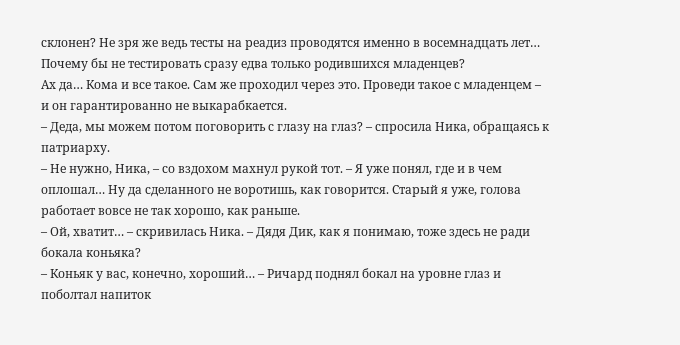склонен? Не зря же ведь тесты на реадиз проводятся именно в восемнадцать лет… Почему бы не тестировать сразу едва только родившихся младенцев?
Ах да… Кома и все такое. Сам же проходил через это. Проведи такое с младенцем – и он гарантированно не выкарабкается.
– Деда, мы можем потом поговорить с глазу на глаз? – спросила Ника, обращаясь к патриарху.
– Не нужно, Ника, – со вздохом махнул рукой тот. – Я уже понял, где и в чем оплошал… Ну да сделанного не воротишь, как говорится. Старый я уже, голова работает вовсе не так хорошо, как раньше.
– Ой, хватит… – скривилась Ника. – Дядя Дик, как я понимаю, тоже здесь не ради бокала коньяка?
– Коньяк у вас, конечно, хороший… – Ричард поднял бокал на уровне глаз и поболтал напиток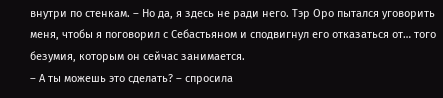внутри по стенкам. – Но да, я здесь не ради него. Тэр Оро пытался уговорить меня, чтобы я поговорил с Себастьяном и сподвигнул его отказаться от… того безумия, которым он сейчас занимается.
– А ты можешь это сделать? – спросила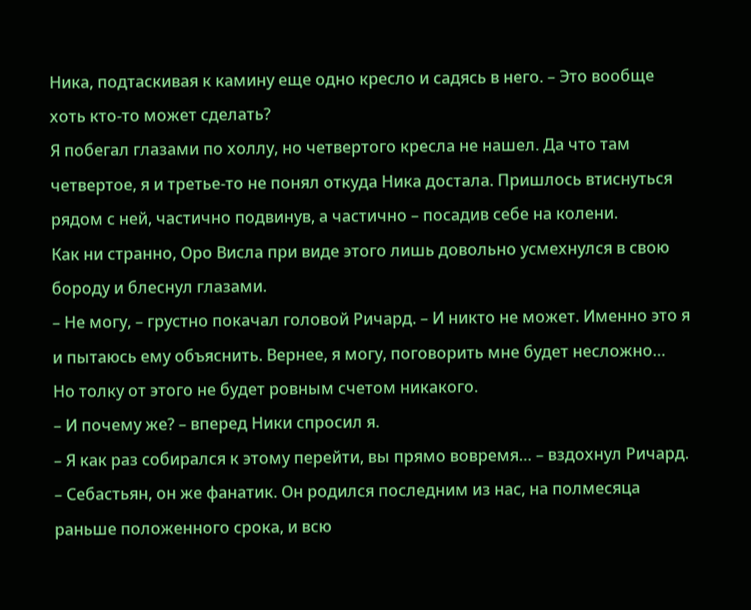Ника, подтаскивая к камину еще одно кресло и садясь в него. – Это вообще хоть кто-то может сделать?
Я побегал глазами по холлу, но четвертого кресла не нашел. Да что там четвертое, я и третье-то не понял откуда Ника достала. Пришлось втиснуться рядом с ней, частично подвинув, а частично – посадив себе на колени.
Как ни странно, Оро Висла при виде этого лишь довольно усмехнулся в свою бороду и блеснул глазами.
– Не могу, – грустно покачал головой Ричард. – И никто не может. Именно это я и пытаюсь ему объяснить. Вернее, я могу, поговорить мне будет несложно… Но толку от этого не будет ровным счетом никакого.
– И почему же? – вперед Ники спросил я.
– Я как раз собирался к этому перейти, вы прямо вовремя… – вздохнул Ричард. – Себастьян, он же фанатик. Он родился последним из нас, на полмесяца раньше положенного срока, и всю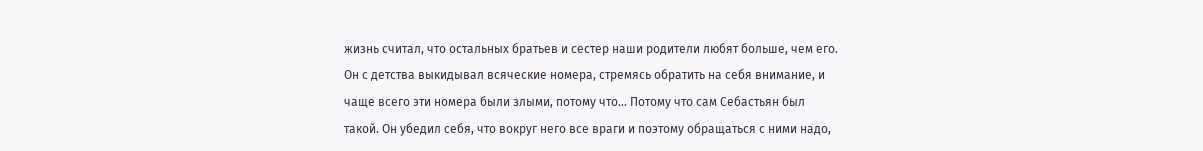жизнь считал, что остальных братьев и сестер наши родители любят больше, чем его. Он с детства выкидывал всяческие номера, стремясь обратить на себя внимание, и чаще всего эти номера были злыми, потому что… Потому что сам Себастьян был такой. Он убедил себя, что вокруг него все враги и поэтому обращаться с ними надо,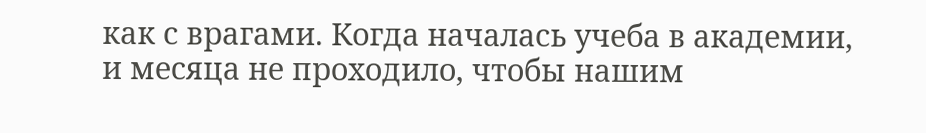как с врагами. Когда началась учеба в академии, и месяца не проходило, чтобы нашим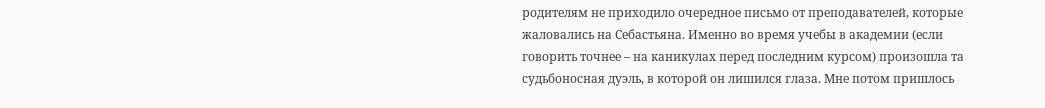родителям не приходило очередное письмо от преподавателей, которые жаловались на Себастьяна. Именно во время учебы в академии (если говорить точнее – на каникулах перед последним курсом) произошла та судьбоносная дуэль, в которой он лишился глаза. Мне потом пришлось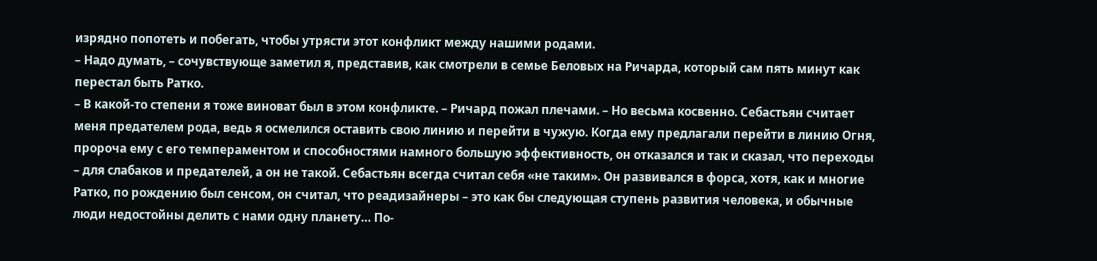изрядно попотеть и побегать, чтобы утрясти этот конфликт между нашими родами.
– Надо думать, – сочувствующе заметил я, представив, как смотрели в семье Беловых на Ричарда, который сам пять минут как перестал быть Ратко.
– В какой-то степени я тоже виноват был в этом конфликте. – Ричард пожал плечами. – Но весьма косвенно. Себастьян считает меня предателем рода, ведь я осмелился оставить свою линию и перейти в чужую. Когда ему предлагали перейти в линию Огня, пророча ему с его темпераментом и способностями намного большую эффективность, он отказался и так и сказал, что переходы – для слабаков и предателей, а он не такой. Себастьян всегда считал себя «не таким». Он развивался в форса, хотя, как и многие Ратко, по рождению был сенсом, он считал, что реадизайнеры – это как бы следующая ступень развития человека, и обычные люди недостойны делить с нами одну планету… По-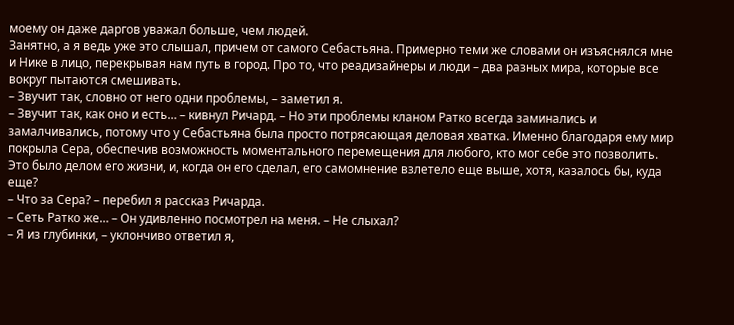моему он даже даргов уважал больше, чем людей.
Занятно, а я ведь уже это слышал, причем от самого Себастьяна. Примерно теми же словами он изъяснялся мне и Нике в лицо, перекрывая нам путь в город. Про то, что реадизайнеры и люди – два разных мира, которые все вокруг пытаются смешивать.
– Звучит так, словно от него одни проблемы, – заметил я.
– Звучит так, как оно и есть… – кивнул Ричард. – Но эти проблемы кланом Ратко всегда заминались и замалчивались, потому что у Себастьяна была просто потрясающая деловая хватка. Именно благодаря ему мир покрыла Сера, обеспечив возможность моментального перемещения для любого, кто мог себе это позволить. Это было делом его жизни, и, когда он его сделал, его самомнение взлетело еще выше, хотя, казалось бы, куда еще?
– Что за Сера? – перебил я рассказ Ричарда.
– Сеть Ратко же… – Он удивленно посмотрел на меня. – Не слыхал?
– Я из глубинки, – уклончиво ответил я,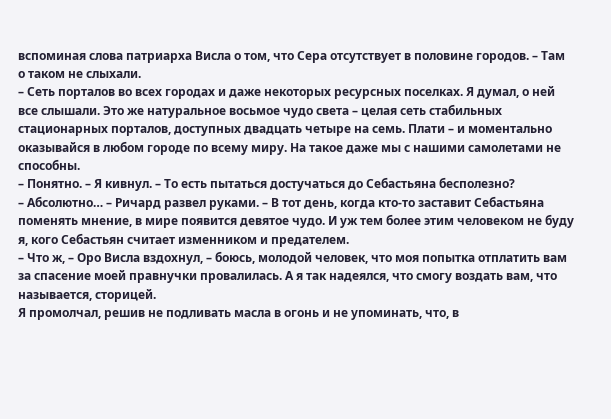вспоминая слова патриарха Висла о том, что Сера отсутствует в половине городов. – Там о таком не слыхали.
– Сеть порталов во всех городах и даже некоторых ресурсных поселках. Я думал, о ней все слышали. Это же натуральное восьмое чудо света – целая сеть стабильных стационарных порталов, доступных двадцать четыре на семь. Плати – и моментально оказывайся в любом городе по всему миру. На такое даже мы с нашими самолетами не способны.
– Понятно. – Я кивнул. – То есть пытаться достучаться до Себастьяна бесполезно?
– Абсолютно… – Ричард развел руками. – В тот день, когда кто-то заставит Себастьяна поменять мнение, в мире появится девятое чудо. И уж тем более этим человеком не буду я, кого Себастьян считает изменником и предателем.
– Что ж, – Оро Висла вздохнул, – боюсь, молодой человек, что моя попытка отплатить вам за спасение моей правнучки провалилась. А я так надеялся, что смогу воздать вам, что называется, сторицей.
Я промолчал, решив не подливать масла в огонь и не упоминать, что, в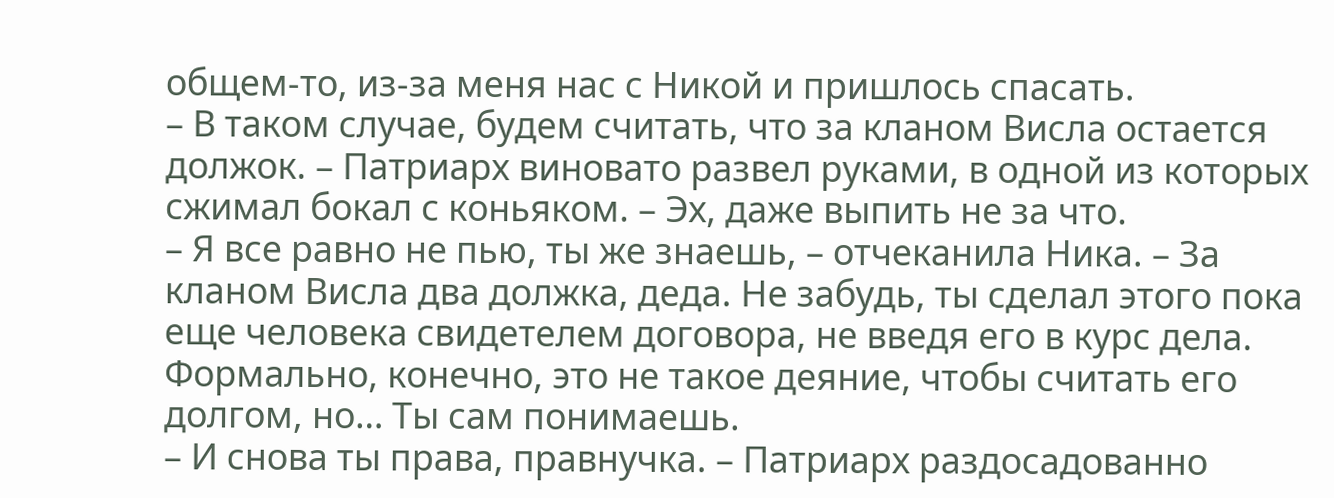общем-то, из-за меня нас с Никой и пришлось спасать.
– В таком случае, будем считать, что за кланом Висла остается должок. – Патриарх виновато развел руками, в одной из которых сжимал бокал с коньяком. – Эх, даже выпить не за что.
– Я все равно не пью, ты же знаешь, – отчеканила Ника. – За кланом Висла два должка, деда. Не забудь, ты сделал этого пока еще человека свидетелем договора, не введя его в курс дела. Формально, конечно, это не такое деяние, чтобы считать его долгом, но… Ты сам понимаешь.
– И снова ты права, правнучка. – Патриарх раздосадованно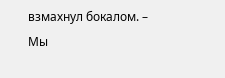взмахнул бокалом. – Мы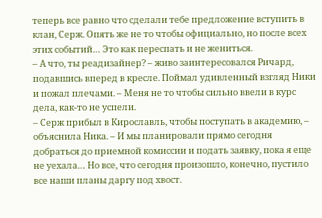теперь все равно что сделали тебе предложение вступить в клан, Серж. Опять же не то чтобы официально, но после всех этих событий… Это как переспать и не жениться.
– А что, ты реадизайнер? – живо заинтересовался Ричард, подавшись вперед в кресле. Поймал удивленный взгляд Ники и пожал плечами. – Меня не то чтобы сильно ввели в курс дела, как-то не успели.
– Серж прибыл в Кирославль, чтобы поступать в академию, – объяснила Ника. – И мы планировали прямо сегодня добраться до приемной комиссии и подать заявку, пока я еще не уехала… Но все, что сегодня произошло, конечно, пустило все наши планы даргу под хвост.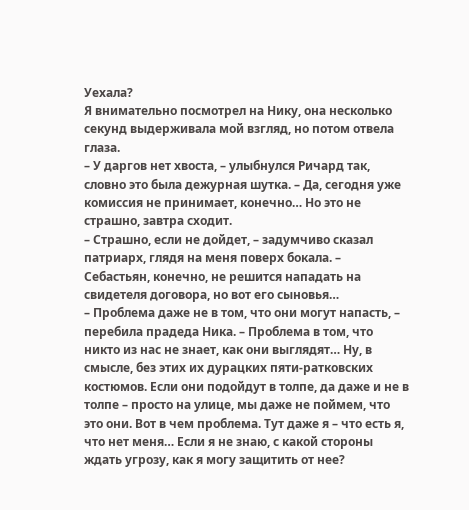Уехала?
Я внимательно посмотрел на Нику, она несколько секунд выдерживала мой взгляд, но потом отвела глаза.
– У даргов нет хвоста, – улыбнулся Ричард так, словно это была дежурная шутка. – Да, сегодня уже комиссия не принимает, конечно… Но это не страшно, завтра сходит.
– Страшно, если не дойдет, – задумчиво сказал патриарх, глядя на меня поверх бокала. – Себастьян, конечно, не решится нападать на свидетеля договора, но вот его сыновья…
– Проблема даже не в том, что они могут напасть, – перебила прадеда Ника. – Проблема в том, что никто из нас не знает, как они выглядят… Ну, в смысле, без этих их дурацких пяти-ратковских костюмов. Если они подойдут в толпе, да даже и не в толпе – просто на улице, мы даже не поймем, что это они. Вот в чем проблема. Тут даже я – что есть я, что нет меня… Если я не знаю, с какой стороны ждать угрозу, как я могу защитить от нее?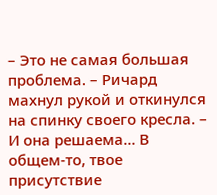– Это не самая большая проблема. – Ричард махнул рукой и откинулся на спинку своего кресла. – И она решаема… В общем-то, твое присутствие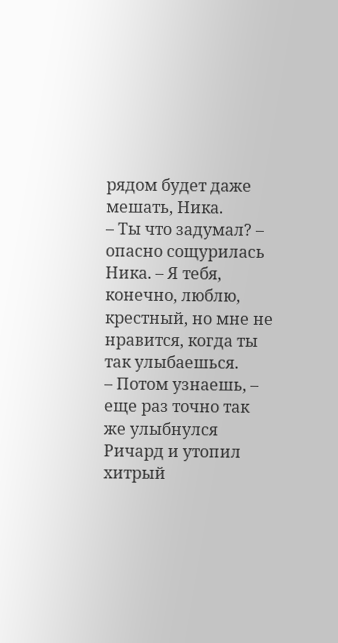рядом будет даже мешать, Ника.
– Ты что задумал? – опасно сощурилась Ника. – Я тебя, конечно, люблю, крестный, но мне не нравится, когда ты так улыбаешься.
– Потом узнаешь, – еще раз точно так же улыбнулся Ричард и утопил хитрый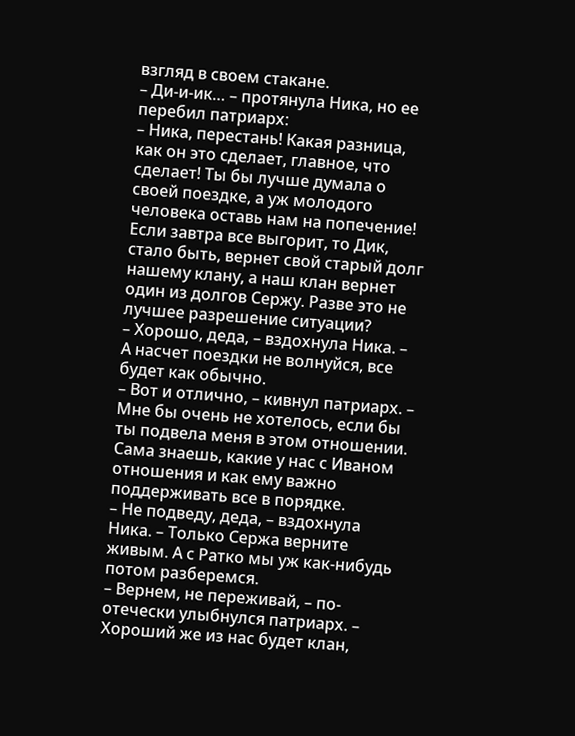взгляд в своем стакане.
– Ди-и-ик… – протянула Ника, но ее перебил патриарх:
– Ника, перестань! Какая разница, как он это сделает, главное, что сделает! Ты бы лучше думала о своей поездке, а уж молодого человека оставь нам на попечение! Если завтра все выгорит, то Дик, стало быть, вернет свой старый долг нашему клану, а наш клан вернет один из долгов Сержу. Разве это не лучшее разрешение ситуации?
– Хорошо, деда, – вздохнула Ника. – А насчет поездки не волнуйся, все будет как обычно.
– Вот и отлично, – кивнул патриарх. – Мне бы очень не хотелось, если бы ты подвела меня в этом отношении. Сама знаешь, какие у нас с Иваном отношения и как ему важно поддерживать все в порядке.
– Не подведу, деда, – вздохнула Ника. – Только Сержа верните живым. А с Ратко мы уж как-нибудь потом разберемся.
– Вернем, не переживай, – по-отечески улыбнулся патриарх. – Хороший же из нас будет клан,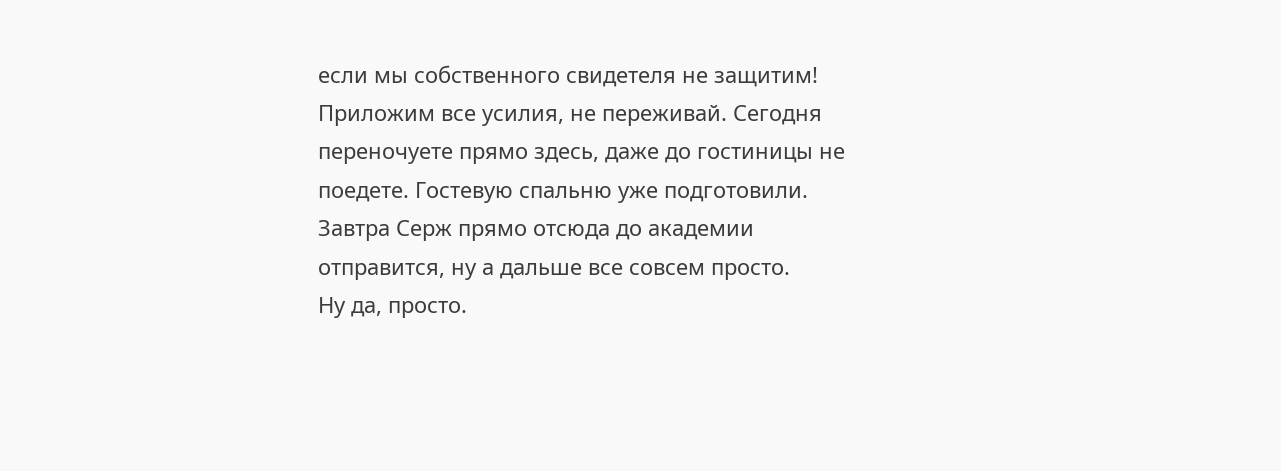если мы собственного свидетеля не защитим! Приложим все усилия, не переживай. Сегодня переночуете прямо здесь, даже до гостиницы не поедете. Гостевую спальню уже подготовили. Завтра Серж прямо отсюда до академии отправится, ну а дальше все совсем просто.
Ну да, просто.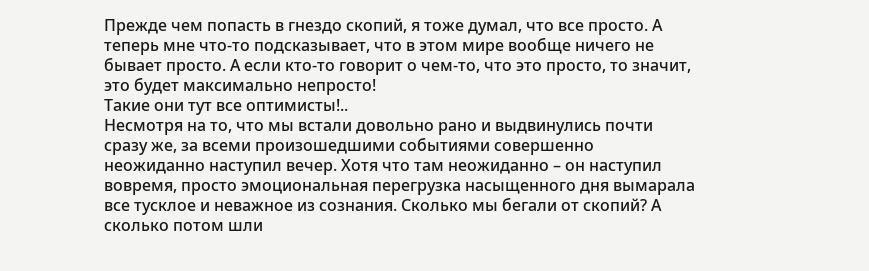Прежде чем попасть в гнездо скопий, я тоже думал, что все просто. А теперь мне что-то подсказывает, что в этом мире вообще ничего не бывает просто. А если кто-то говорит о чем-то, что это просто, то значит, это будет максимально непросто!
Такие они тут все оптимисты!..
Несмотря на то, что мы встали довольно рано и выдвинулись почти сразу же, за всеми произошедшими событиями совершенно неожиданно наступил вечер. Хотя что там неожиданно – он наступил вовремя, просто эмоциональная перегрузка насыщенного дня вымарала все тусклое и неважное из сознания. Сколько мы бегали от скопий? А сколько потом шли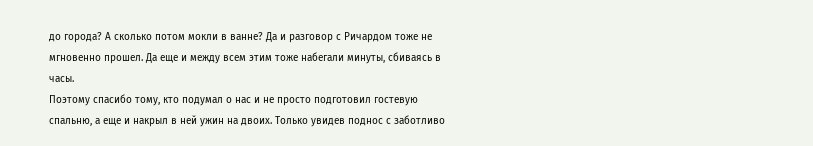до города? А сколько потом мокли в ванне? Да и разговор с Ричардом тоже не мгновенно прошел. Да еще и между всем этим тоже набегали минуты, сбиваясь в часы.
Поэтому спасибо тому, кто подумал о нас и не просто подготовил гостевую спальню, а еще и накрыл в ней ужин на двоих. Только увидев поднос с заботливо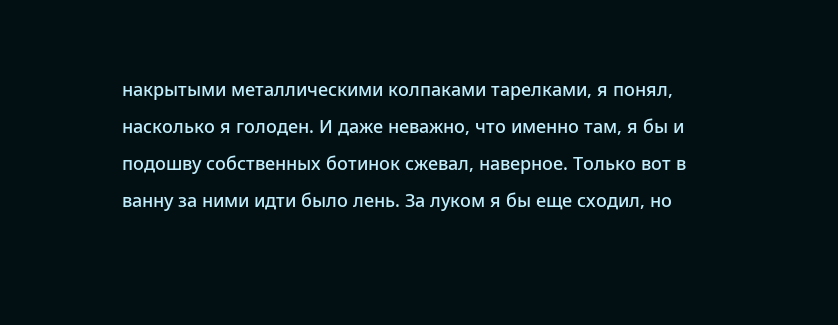накрытыми металлическими колпаками тарелками, я понял, насколько я голоден. И даже неважно, что именно там, я бы и подошву собственных ботинок сжевал, наверное. Только вот в ванну за ними идти было лень. За луком я бы еще сходил, но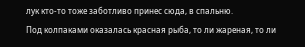лук кто-то тоже заботливо принес сюда, в спальню.
Под колпаками оказалась красная рыба, то ли жареная, то ли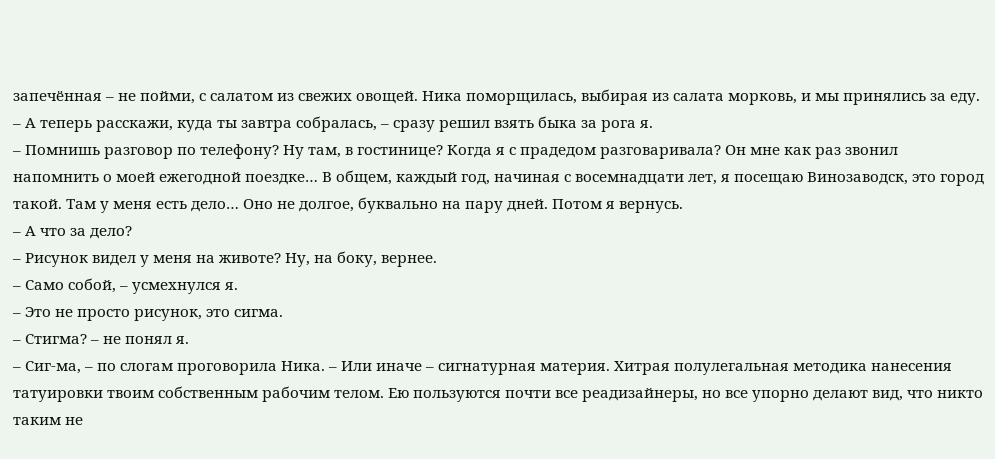запечённая – не пойми, с салатом из свежих овощей. Ника поморщилась, выбирая из салата морковь, и мы принялись за еду.
– А теперь расскажи, куда ты завтра собралась, – сразу решил взять быка за рога я.
– Помнишь разговор по телефону? Ну там, в гостинице? Когда я с прадедом разговаривала? Он мне как раз звонил напомнить о моей ежегодной поездке… В общем, каждый год, начиная с восемнадцати лет, я посещаю Винозаводск, это город такой. Там у меня есть дело… Оно не долгое, буквально на пару дней. Потом я вернусь.
– А что за дело?
– Рисунок видел у меня на животе? Ну, на боку, вернее.
– Само собой, – усмехнулся я.
– Это не просто рисунок, это сигма.
– Стигма? – не понял я.
– Сиг-ма, – по слогам проговорила Ника. – Или иначе – сигнатурная материя. Хитрая полулегальная методика нанесения татуировки твоим собственным рабочим телом. Ею пользуются почти все реадизайнеры, но все упорно делают вид, что никто таким не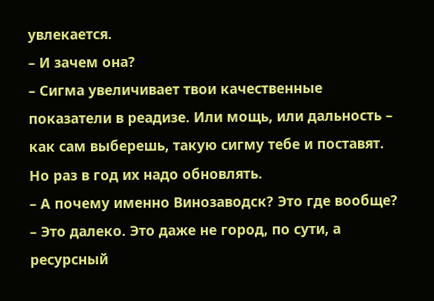увлекается.
– И зачем она?
– Сигма увеличивает твои качественные показатели в реадизе. Или мощь, или дальность – как сам выберешь, такую сигму тебе и поставят. Но раз в год их надо обновлять.
– А почему именно Винозаводск? Это где вообще?
– Это далеко. Это даже не город, по сути, а ресурсный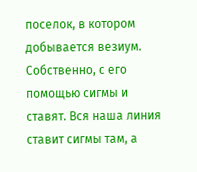поселок, в котором добывается везиум. Собственно, с его помощью сигмы и ставят. Вся наша линия ставит сигмы там, а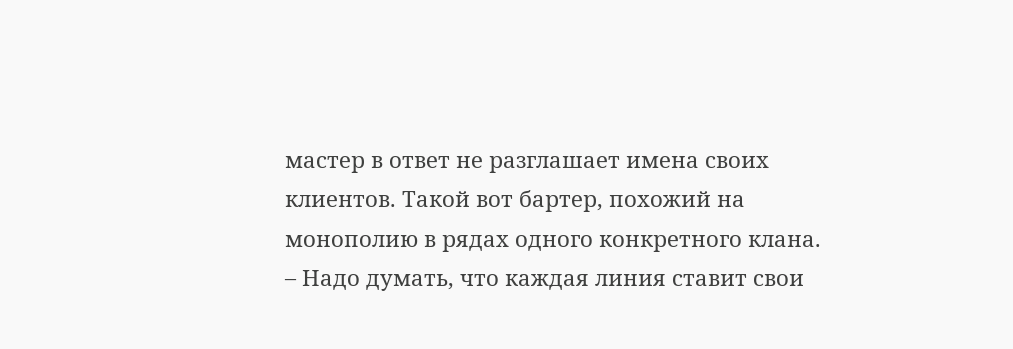мастер в ответ не разглашает имена своих клиентов. Такой вот бартер, похожий на монополию в рядах одного конкретного клана.
– Надо думать, что каждая линия ставит свои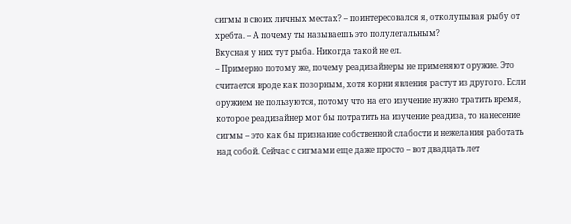сигмы в своих личных местах? – поинтересовался я, отколупывая рыбу от хребта. – А почему ты называешь это полулегальным?
Вкусная у них тут рыба. Никогда такой не ел.
– Примерно потому же, почему реадизайнеры не применяют оружие. Это считается вроде как позорным, хотя корни явления растут из другого. Если оружием не пользуются, потому что на его изучение нужно тратить время, которое реадизайнер мог бы потратить на изучение реадиза, то нанесение сигмы – это как бы признание собственной слабости и нежелания работать над собой. Сейчас с сигмами еще даже просто – вот двадцать лет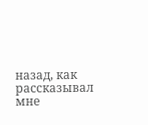назад, как рассказывал мне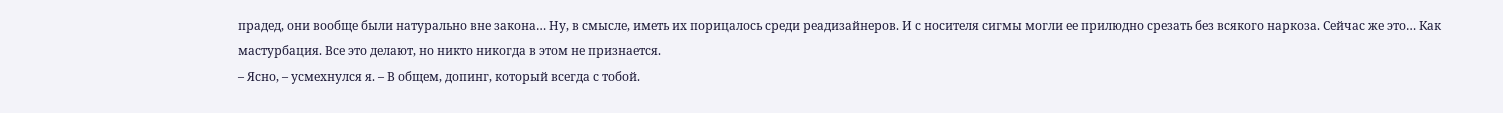прадед, они вообще были натурально вне закона… Ну, в смысле, иметь их порицалось среди реадизайнеров. И с носителя сигмы могли ее прилюдно срезать без всякого наркоза. Сейчас же это… Как мастурбация. Все это делают, но никто никогда в этом не признается.
– Ясно, – усмехнулся я. – В общем, допинг, который всегда с тобой.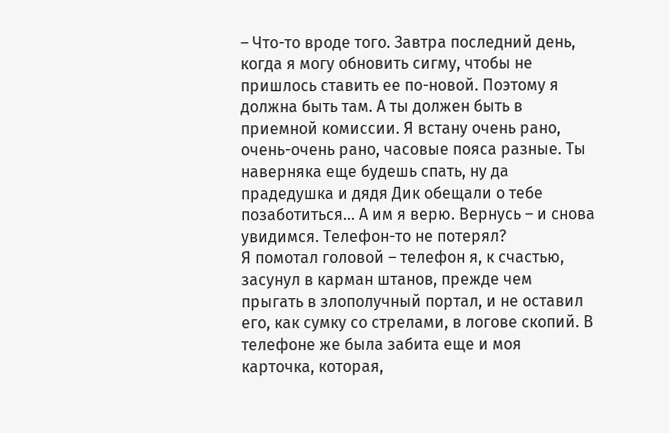– Что-то вроде того. Завтра последний день, когда я могу обновить сигму, чтобы не пришлось ставить ее по-новой. Поэтому я должна быть там. А ты должен быть в приемной комиссии. Я встану очень рано, очень-очень рано, часовые пояса разные. Ты наверняка еще будешь спать, ну да прадедушка и дядя Дик обещали о тебе позаботиться… А им я верю. Вернусь – и снова увидимся. Телефон-то не потерял?
Я помотал головой – телефон я, к счастью, засунул в карман штанов, прежде чем прыгать в злополучный портал, и не оставил его, как сумку со стрелами, в логове скопий. В телефоне же была забита еще и моя карточка, которая,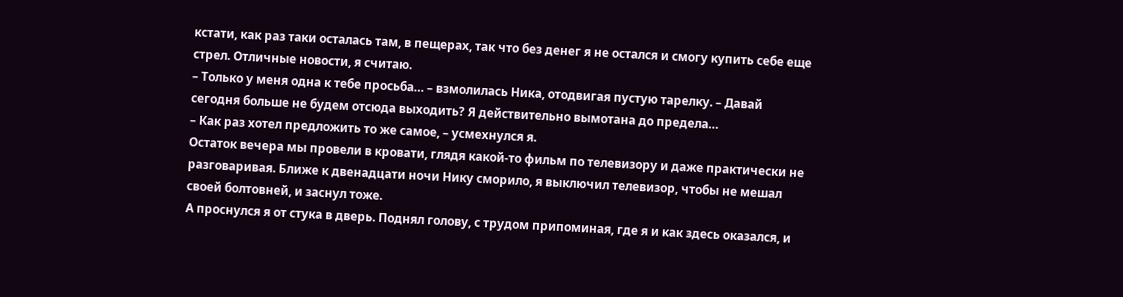кстати, как раз таки осталась там, в пещерах, так что без денег я не остался и смогу купить себе еще стрел. Отличные новости, я считаю.
– Только у меня одна к тебе просьба… – взмолилась Ника, отодвигая пустую тарелку. – Давай сегодня больше не будем отсюда выходить? Я действительно вымотана до предела…
– Как раз хотел предложить то же самое, – усмехнулся я.
Остаток вечера мы провели в кровати, глядя какой-то фильм по телевизору и даже практически не разговаривая. Ближе к двенадцати ночи Нику сморило, я выключил телевизор, чтобы не мешал своей болтовней, и заснул тоже.
А проснулся я от стука в дверь. Поднял голову, с трудом припоминая, где я и как здесь оказался, и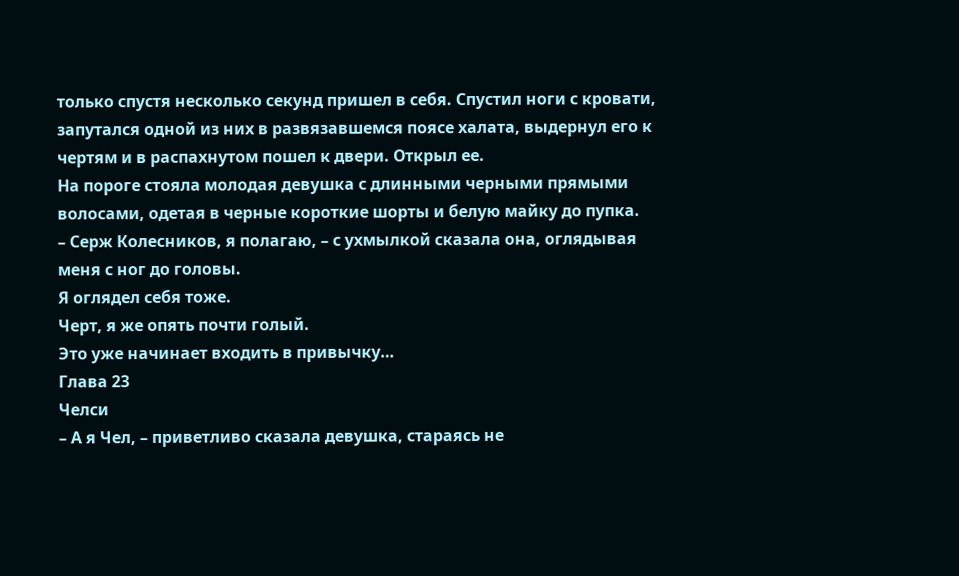только спустя несколько секунд пришел в себя. Спустил ноги с кровати, запутался одной из них в развязавшемся поясе халата, выдернул его к чертям и в распахнутом пошел к двери. Открыл ее.
На пороге стояла молодая девушка с длинными черными прямыми волосами, одетая в черные короткие шорты и белую майку до пупка.
– Серж Колесников, я полагаю, – с ухмылкой сказала она, оглядывая меня с ног до головы.
Я оглядел себя тоже.
Черт, я же опять почти голый.
Это уже начинает входить в привычку…
Глава 23
Челси
– А я Чел, – приветливо сказала девушка, стараясь не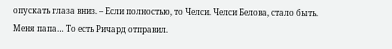опускать глаза вниз. – Если полностью, то Челси. Челси Белова, стало быть. Меня папа… То есть Ричард отправил.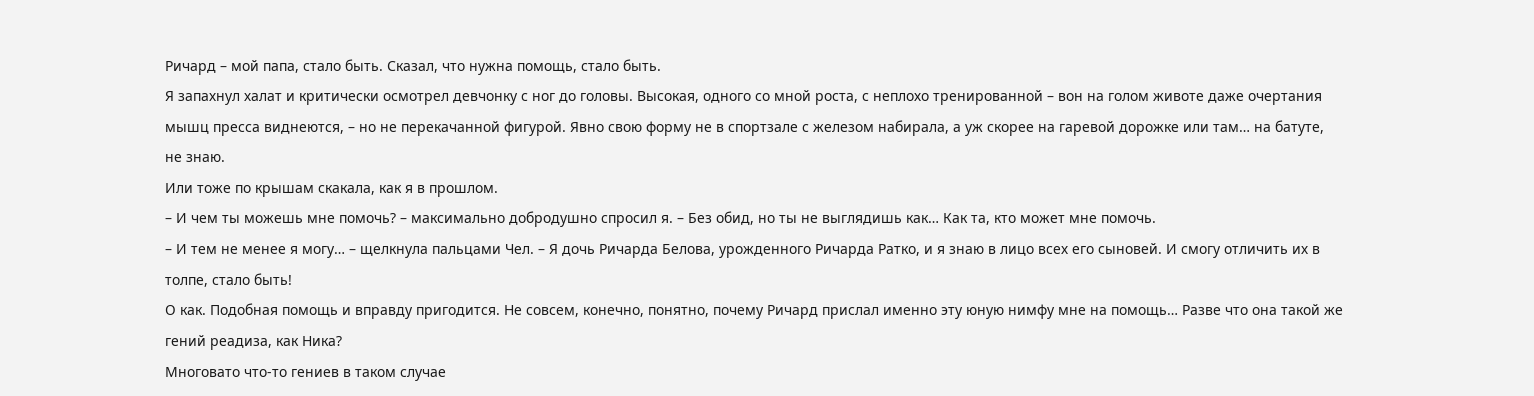Ричард – мой папа, стало быть. Сказал, что нужна помощь, стало быть.
Я запахнул халат и критически осмотрел девчонку с ног до головы. Высокая, одного со мной роста, с неплохо тренированной – вон на голом животе даже очертания мышц пресса виднеются, – но не перекачанной фигурой. Явно свою форму не в спортзале с железом набирала, а уж скорее на гаревой дорожке или там… на батуте, не знаю.
Или тоже по крышам скакала, как я в прошлом.
– И чем ты можешь мне помочь? – максимально добродушно спросил я. – Без обид, но ты не выглядишь как… Как та, кто может мне помочь.
– И тем не менее я могу… – щелкнула пальцами Чел. – Я дочь Ричарда Белова, урожденного Ричарда Ратко, и я знаю в лицо всех его сыновей. И смогу отличить их в толпе, стало быть!
О как. Подобная помощь и вправду пригодится. Не совсем, конечно, понятно, почему Ричард прислал именно эту юную нимфу мне на помощь… Разве что она такой же гений реадиза, как Ника?
Многовато что-то гениев в таком случае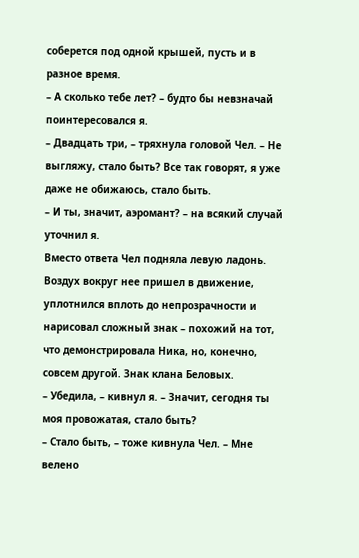соберется под одной крышей, пусть и в разное время.
– А сколько тебе лет? – будто бы невзначай поинтересовался я.
– Двадцать три, – тряхнула головой Чел. – Не выгляжу, стало быть? Все так говорят, я уже даже не обижаюсь, стало быть.
– И ты, значит, аэромант? – на всякий случай уточнил я.
Вместо ответа Чел подняла левую ладонь. Воздух вокруг нее пришел в движение, уплотнился вплоть до непрозрачности и нарисовал сложный знак – похожий на тот, что демонстрировала Ника, но, конечно, совсем другой. Знак клана Беловых.
– Убедила, – кивнул я. – Значит, сегодня ты моя провожатая, стало быть?
– Стало быть, – тоже кивнула Чел. – Мне велено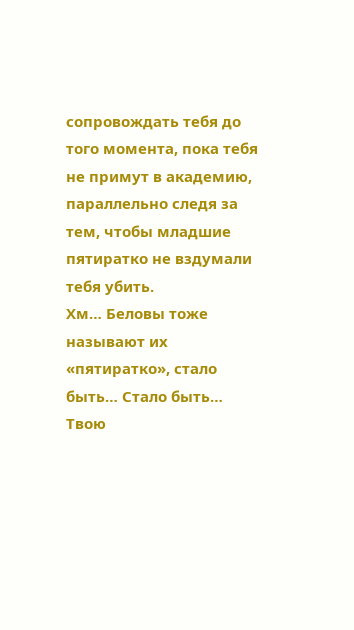сопровождать тебя до того момента, пока тебя не примут в академию, параллельно следя за тем, чтобы младшие пятиратко не вздумали тебя убить.
Хм… Беловы тоже называют их «пятиратко», стало быть… Стало быть…
Твою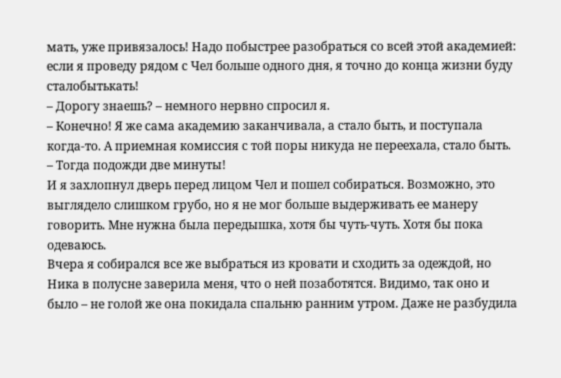мать, уже привязалось! Надо побыстрее разобраться со всей этой академией: если я проведу рядом с Чел больше одного дня, я точно до конца жизни буду сталобытькать!
– Дорогу знаешь? – немного нервно спросил я.
– Конечно! Я же сама академию заканчивала, а стало быть, и поступала когда-то. А приемная комиссия с той поры никуда не переехала, стало быть.
– Тогда подожди две минуты!
И я захлопнул дверь перед лицом Чел и пошел собираться. Возможно, это выглядело слишком грубо, но я не мог больше выдерживать ее манеру говорить. Мне нужна была передышка, хотя бы чуть-чуть. Хотя бы пока одеваюсь.
Вчера я собирался все же выбраться из кровати и сходить за одеждой, но Ника в полусне заверила меня, что о ней позаботятся. Видимо, так оно и было – не голой же она покидала спальню ранним утром. Даже не разбудила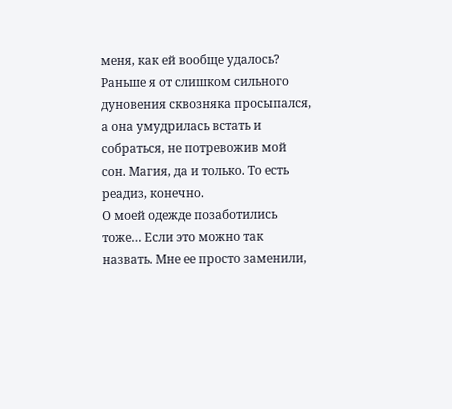меня, как ей вообще удалось? Раньше я от слишком сильного дуновения сквозняка просыпался, а она умудрилась встать и собраться, не потревожив мой сон. Магия, да и только. То есть реадиз, конечно.
О моей одежде позаботились тоже… Если это можно так назвать. Мне ее просто заменили,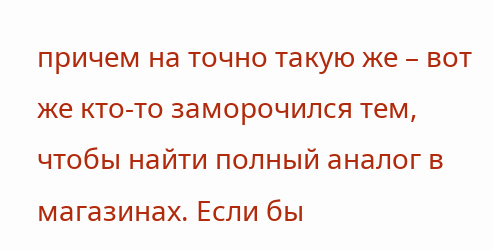причем на точно такую же – вот же кто-то заморочился тем, чтобы найти полный аналог в магазинах. Если бы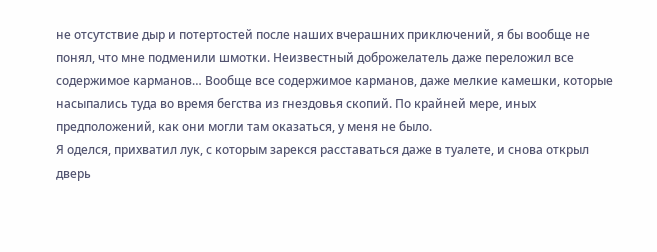не отсутствие дыр и потертостей после наших вчерашних приключений, я бы вообще не понял, что мне подменили шмотки. Неизвестный доброжелатель даже переложил все содержимое карманов… Вообще все содержимое карманов, даже мелкие камешки, которые насыпались туда во время бегства из гнездовья скопий. По крайней мере, иных предположений, как они могли там оказаться, у меня не было.
Я оделся, прихватил лук, с которым зарекся расставаться даже в туалете, и снова открыл дверь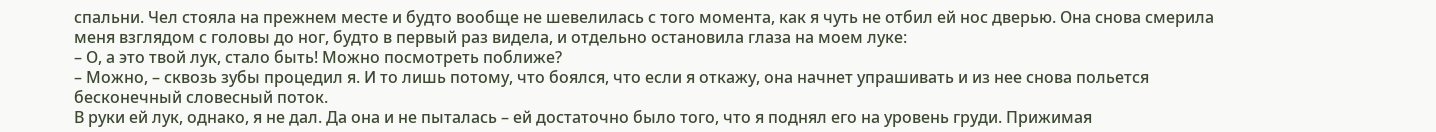спальни. Чел стояла на прежнем месте и будто вообще не шевелилась с того момента, как я чуть не отбил ей нос дверью. Она снова смерила меня взглядом с головы до ног, будто в первый раз видела, и отдельно остановила глаза на моем луке:
– О, а это твой лук, стало быть! Можно посмотреть поближе?
– Можно, – сквозь зубы процедил я. И то лишь потому, что боялся, что если я откажу, она начнет упрашивать и из нее снова польется бесконечный словесный поток.
В руки ей лук, однако, я не дал. Да она и не пыталась – ей достаточно было того, что я поднял его на уровень груди. Прижимая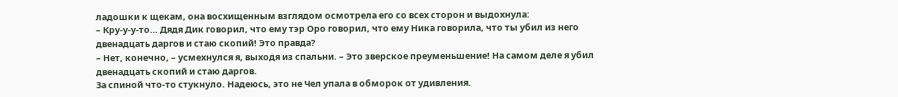ладошки к щекам, она восхищенным взглядом осмотрела его со всех сторон и выдохнула:
– Кру-у-у-то… Дядя Дик говорил, что ему тэр Оро говорил, что ему Ника говорила, что ты убил из него двенадцать даргов и стаю скопий! Это правда?
– Нет, конечно, – усмехнулся я, выходя из спальни. – Это зверское преуменьшение! На самом деле я убил двенадцать скопий и стаю даргов.
За спиной что-то стукнуло. Надеюсь, это не Чел упала в обморок от удивления.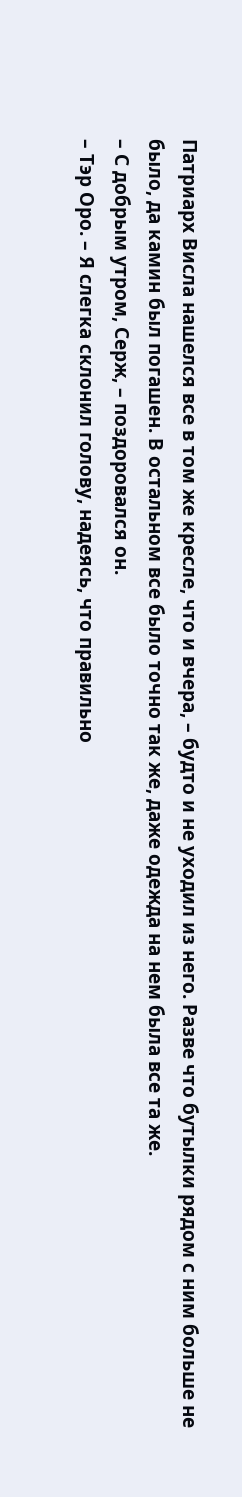Патриарх Висла нашелся все в том же кресле, что и вчера, – будто и не уходил из него. Разве что бутылки рядом с ним больше не было, да камин был погашен. В остальном все было точно так же, даже одежда на нем была все та же.
– С добрым утром, Серж, – поздоровался он.
– Тэр Оро. – Я слегка склонил голову, надеясь, что правильно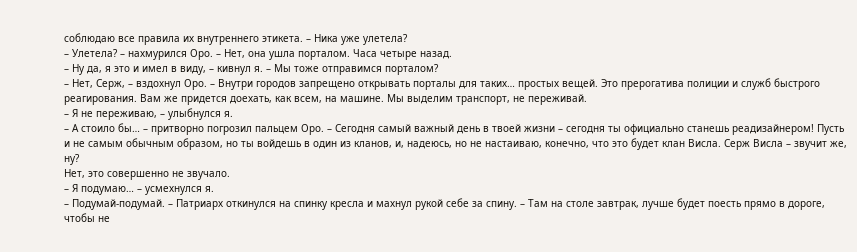соблюдаю все правила их внутреннего этикета. – Ника уже улетела?
– Улетела? – нахмурился Оро. – Нет, она ушла порталом. Часа четыре назад.
– Ну да, я это и имел в виду, – кивнул я. – Мы тоже отправимся порталом?
– Нет, Серж, – вздохнул Оро. – Внутри городов запрещено открывать порталы для таких… простых вещей. Это прерогатива полиции и служб быстрого реагирования. Вам же придется доехать, как всем, на машине. Мы выделим транспорт, не переживай.
– Я не переживаю, – улыбнулся я.
– А стоило бы… – притворно погрозил пальцем Оро. – Сегодня самый важный день в твоей жизни – сегодня ты официально станешь реадизайнером! Пусть и не самым обычным образом, но ты войдешь в один из кланов, и, надеюсь, но не настаиваю, конечно, что это будет клан Висла. Серж Висла – звучит же, ну?
Нет, это совершенно не звучало.
– Я подумаю… – усмехнулся я.
– Подумай-подумай. – Патриарх откинулся на спинку кресла и махнул рукой себе за спину. – Там на столе завтрак, лучше будет поесть прямо в дороге, чтобы не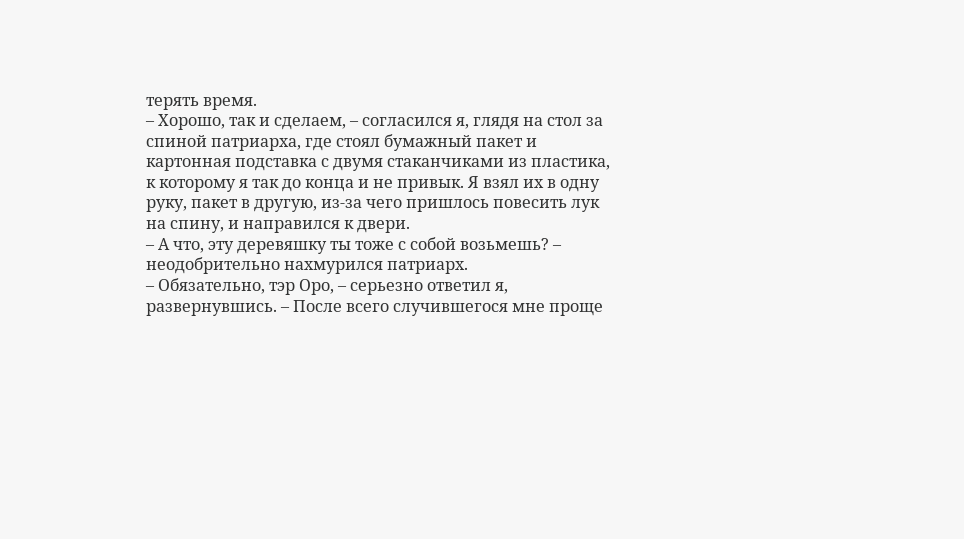терять время.
– Хорошо, так и сделаем, – согласился я, глядя на стол за спиной патриарха, где стоял бумажный пакет и картонная подставка с двумя стаканчиками из пластика, к которому я так до конца и не привык. Я взял их в одну руку, пакет в другую, из-за чего пришлось повесить лук на спину, и направился к двери.
– А что, эту деревяшку ты тоже с собой возьмешь? – неодобрительно нахмурился патриарх.
– Обязательно, тэр Оро, – серьезно ответил я, развернувшись. – После всего случившегося мне проще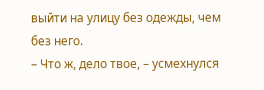выйти на улицу без одежды, чем без него.
– Что ж, дело твое, – усмехнулся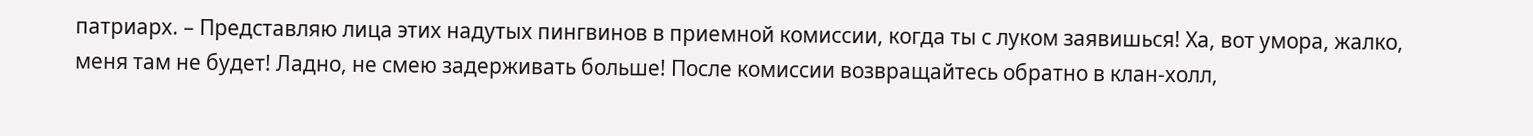патриарх. – Представляю лица этих надутых пингвинов в приемной комиссии, когда ты с луком заявишься! Ха, вот умора, жалко, меня там не будет! Ладно, не смею задерживать больше! После комиссии возвращайтесь обратно в клан-холл,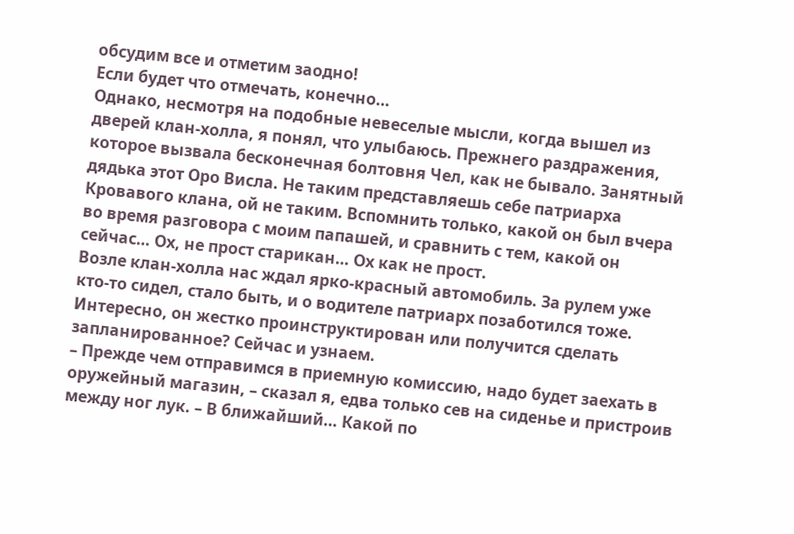обсудим все и отметим заодно!
Если будет что отмечать, конечно…
Однако, несмотря на подобные невеселые мысли, когда вышел из дверей клан-холла, я понял, что улыбаюсь. Прежнего раздражения, которое вызвала бесконечная болтовня Чел, как не бывало. Занятный дядька этот Оро Висла. Не таким представляешь себе патриарха Кровавого клана, ой не таким. Вспомнить только, какой он был вчера во время разговора с моим папашей, и сравнить с тем, какой он сейчас… Ох, не прост старикан… Ох как не прост.
Возле клан-холла нас ждал ярко-красный автомобиль. За рулем уже кто-то сидел, стало быть, и о водителе патриарх позаботился тоже. Интересно, он жестко проинструктирован или получится сделать запланированное? Сейчас и узнаем.
– Прежде чем отправимся в приемную комиссию, надо будет заехать в оружейный магазин, – сказал я, едва только сев на сиденье и пристроив между ног лук. – В ближайший… Какой по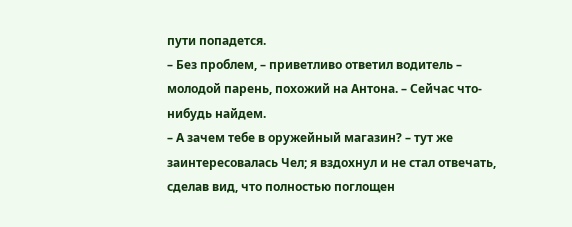пути попадется.
– Без проблем, – приветливо ответил водитель – молодой парень, похожий на Антона. – Сейчас что-нибудь найдем.
– А зачем тебе в оружейный магазин? – тут же заинтересовалась Чел; я вздохнул и не стал отвечать, сделав вид, что полностью поглощен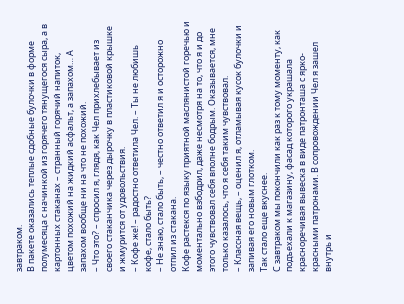завтраком.
В пакете оказались теплые сдобные булочки в форме полумесяца с начинкой из горячего тянущегося сыра, а в картонных стаканах – странный горячий напиток, цветом похожий на жидкий асфальт, а запахом… А запахом вообще ни на что не похожий.
– Что это? – спросил я, глядя, как Чел прихлебывает из своего стаканчика через дырочку в пластиковой крышке и жмурится от удовольствия.
– Кофе же! – радостно ответила Чел. – Ты не любишь кофе, стало быть?
– Не знаю, стало быть, – честно ответил я и осторожно отпил из стакана.
Кофе растекся по языку приятной маслянистой горечью и моментально взбодрил, даже несмотря на то, что я и до этого чувствовал себя вполне бодрым. Оказывается, мне только казалось, что я себя таким чувствовал.
– Классная вещь, – оценил я, отламывая кусок булочки и запивая его новым глотком.
Так стало еще вкуснее.
С завтраком мы покончили как раз к тому моменту, как подъехали к магазину, фасад которого украшала красноречивая вывеска в виде патронташа с ярко-красными патронами. В сопровождении Чел я зашел внутрь и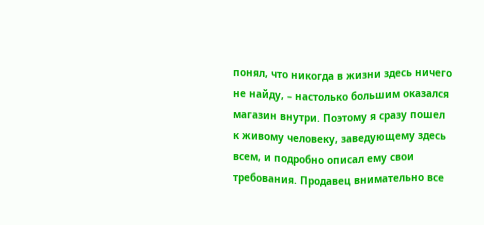понял, что никогда в жизни здесь ничего не найду, – настолько большим оказался магазин внутри. Поэтому я сразу пошел к живому человеку, заведующему здесь всем, и подробно описал ему свои требования. Продавец внимательно все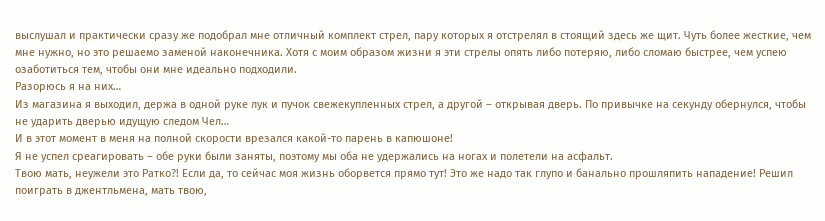выслушал и практически сразу же подобрал мне отличный комплект стрел, пару которых я отстрелял в стоящий здесь же щит. Чуть более жесткие, чем мне нужно, но это решаемо заменой наконечника. Хотя с моим образом жизни я эти стрелы опять либо потеряю, либо сломаю быстрее, чем успею озаботиться тем, чтобы они мне идеально подходили.
Разорюсь я на них…
Из магазина я выходил, держа в одной руке лук и пучок свежекупленных стрел, а другой – открывая дверь. По привычке на секунду обернулся, чтобы не ударить дверью идущую следом Чел…
И в этот момент в меня на полной скорости врезался какой-то парень в капюшоне!
Я не успел среагировать – обе руки были заняты, поэтому мы оба не удержались на ногах и полетели на асфальт.
Твою мать, неужели это Ратко?! Если да, то сейчас моя жизнь оборвется прямо тут! Это же надо так глупо и банально прошляпить нападение! Решил поиграть в джентльмена, мать твою,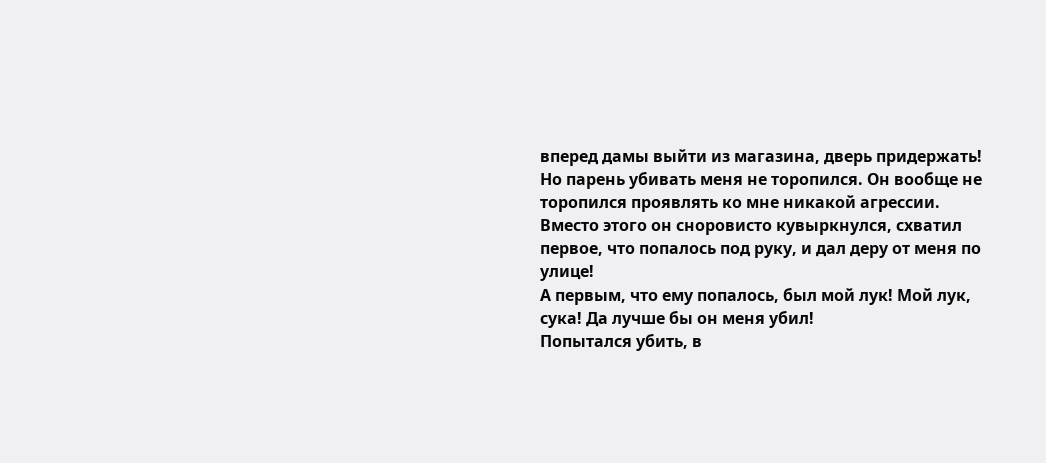вперед дамы выйти из магазина, дверь придержать!
Но парень убивать меня не торопился. Он вообще не торопился проявлять ко мне никакой агрессии.
Вместо этого он сноровисто кувыркнулся, схватил первое, что попалось под руку, и дал деру от меня по улице!
А первым, что ему попалось, был мой лук! Мой лук, сука! Да лучше бы он меня убил!
Попытался убить, в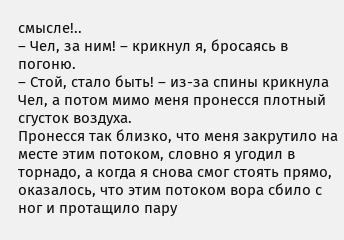смысле!..
– Чел, за ним! – крикнул я, бросаясь в погоню.
– Стой, стало быть! – из-за спины крикнула Чел, а потом мимо меня пронесся плотный сгусток воздуха.
Пронесся так близко, что меня закрутило на месте этим потоком, словно я угодил в торнадо, а когда я снова смог стоять прямо, оказалось, что этим потоком вора сбило с ног и протащило пару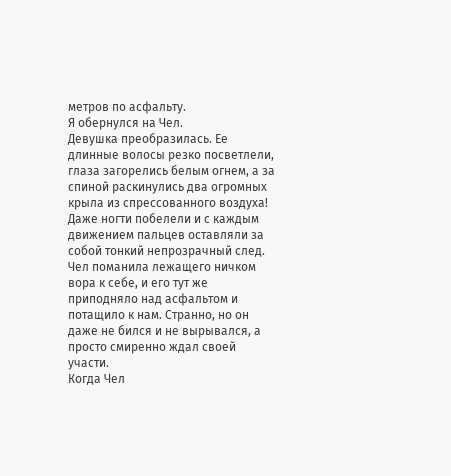метров по асфальту.
Я обернулся на Чел.
Девушка преобразилась. Ее длинные волосы резко посветлели, глаза загорелись белым огнем, а за спиной раскинулись два огромных крыла из спрессованного воздуха! Даже ногти побелели и с каждым движением пальцев оставляли за собой тонкий непрозрачный след.
Чел поманила лежащего ничком вора к себе, и его тут же приподняло над асфальтом и потащило к нам. Странно, но он даже не бился и не вырывался, а просто смиренно ждал своей участи.
Когда Чел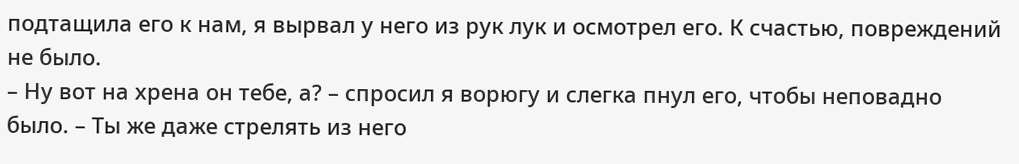подтащила его к нам, я вырвал у него из рук лук и осмотрел его. К счастью, повреждений не было.
– Ну вот на хрена он тебе, а? – спросил я ворюгу и слегка пнул его, чтобы неповадно было. – Ты же даже стрелять из него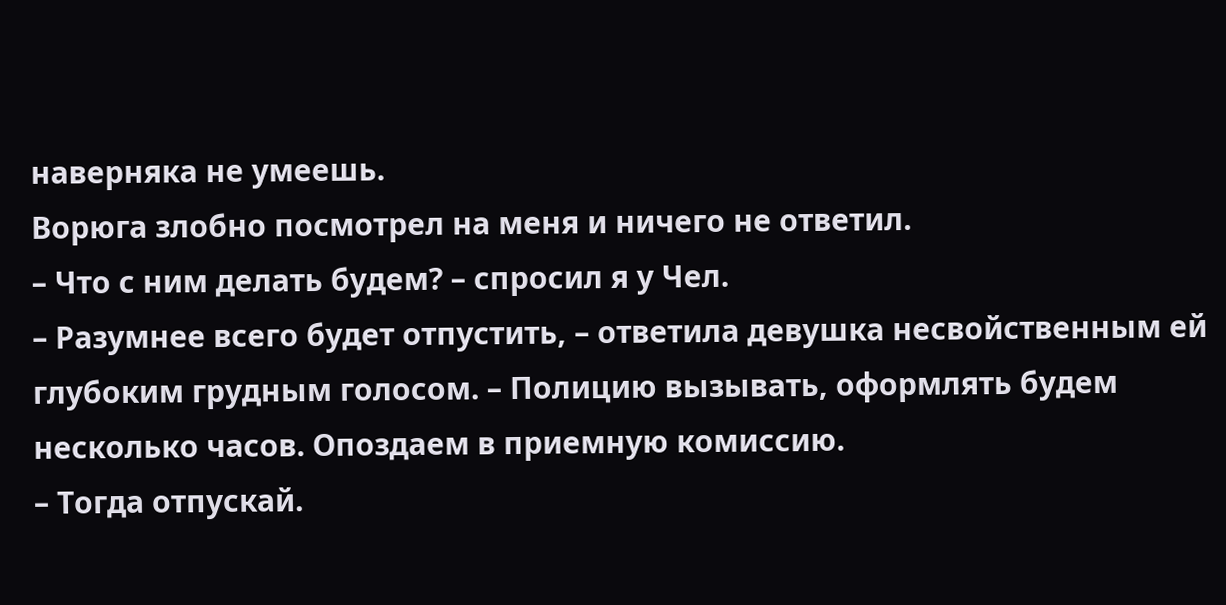наверняка не умеешь.
Ворюга злобно посмотрел на меня и ничего не ответил.
– Что с ним делать будем? – спросил я у Чел.
– Разумнее всего будет отпустить, – ответила девушка несвойственным ей глубоким грудным голосом. – Полицию вызывать, оформлять будем несколько часов. Опоздаем в приемную комиссию.
– Тогда отпускай.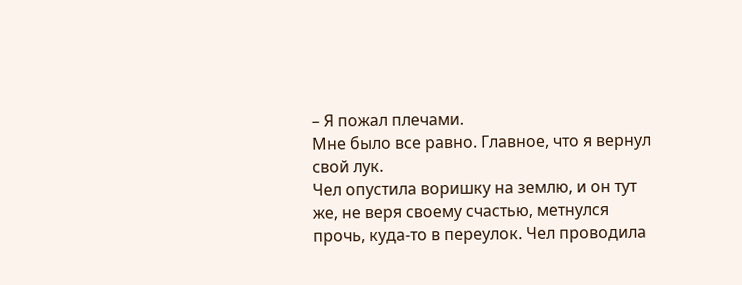– Я пожал плечами.
Мне было все равно. Главное, что я вернул свой лук.
Чел опустила воришку на землю, и он тут же, не веря своему счастью, метнулся прочь, куда-то в переулок. Чел проводила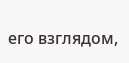его взглядом,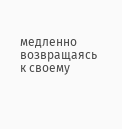медленно возвращаясь к своему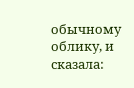обычному облику, и сказала: